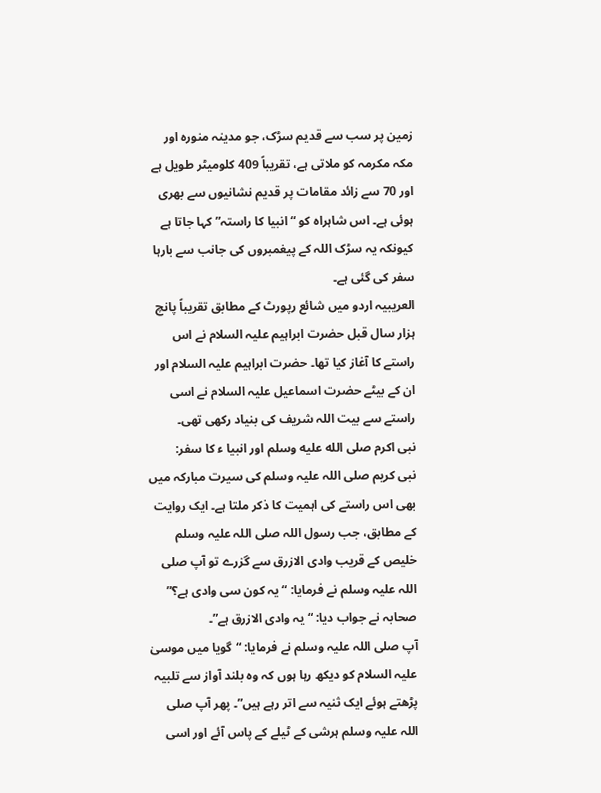زمین پر سب سے قدیم سڑک، جو مدینہ منورہ اور مکہ مکرمہ کو ملاتی ہے، تقریباً 409 کلومیٹر طویل ہے اور 70 سے زائد مقامات پر قدیم نشانیوں سے بھری ہوئی ہے۔ اس شاہراہ کو “انبیا کا راستہ” کہا جاتا ہے کیونکہ یہ سڑک اللہ کے پیغمبروں کی جانب سے بارہا سفر کی گئی ہے۔
العریبیہ اردو میں شائع رپورٹ کے مطابق تقریباً پانچ ہزار سال قبل حضرت ابراہیم علیہ السلام نے اس راستے کا آغاز کیا تھا۔ حضرت ابراہیم علیہ السلام اور ان کے بیٹے حضرت اسماعیل علیہ السلام نے اسی راستے سے بیت اللہ شریف کی بنیاد رکھی تھی۔
نبی اکرم صلى الله عليه وسلم اور انبیا ء کا سفر:
نبی کریم صلی اللہ علیہ وسلم کی سیرت مبارکہ میں بھی اس راستے کی اہمیت کا ذکر ملتا ہے۔ ایک روایت کے مطابق، جب رسول اللہ صلی اللہ علیہ وسلم خلیص کے قریب وادی الازرق سے گزرے تو آپ صلی اللہ علیہ وسلم نے فرمایا: “یہ کون سی وادی ہے؟” صحابہ نے جواب دیا: “یہ وادی الازرق ہے”۔
آپ صلی اللہ علیہ وسلم نے فرمایا: “گویا میں موسیٰ علیہ السلام کو دیکھ رہا ہوں کہ وہ بلند آواز سے تلبیہ پڑھتے ہوئے ایک ثنیہ سے اتر رہے ہیں”۔ پھر آپ صلی اللہ علیہ وسلم ہرشی کے ٹیلے کے پاس آئے اور اسی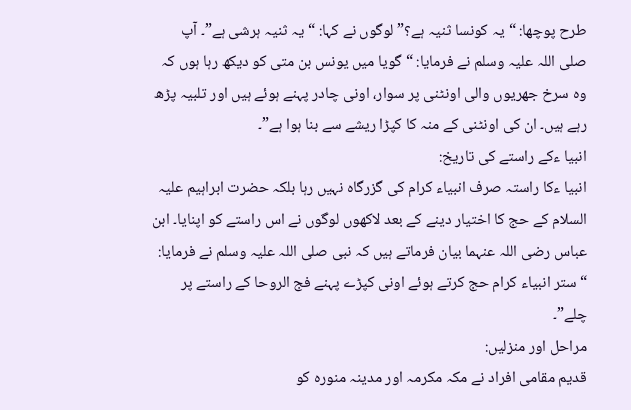طرح پوچھا: “یہ کونسا ثنیہ ہے؟” لوگوں نے کہا: “یہ ثنیہ ہرشی ہے”۔ آپ صلی اللہ علیہ وسلم نے فرمایا: “گویا میں یونس بن متی کو دیکھ رہا ہوں کہ وہ سرخ جھریوں والی اونٹنی پر سوار، اونی چادر پہنے ہوئے ہیں اور تلبیہ پڑھ رہے ہیں۔ ان کی اونٹنی کے منہ کا کپڑا ریشے سے بنا ہوا ہے”۔
انبیا ءکے راستے کی تاریخ:
انبیا ءکا راستہ صرف انبیاء کرام کی گزرگاہ نہیں رہا بلکہ حضرت ابراہیم علیہ السلام کے حج کا اختیار دینے کے بعد لاکھوں لوگوں نے اس راستے کو اپنایا۔ ابن عباس رضی اللہ عنہما بیان فرماتے ہیں کہ نبی صلی اللہ علیہ وسلم نے فرمایا: “ستر انبیاء کرام حج کرتے ہوئے اونی کپڑے پہنے فج الروحا کے راستے پر چلے”۔
مراحل اور منزلیں:
قدیم مقامی افراد نے مکہ مکرمہ اور مدینہ منورہ کو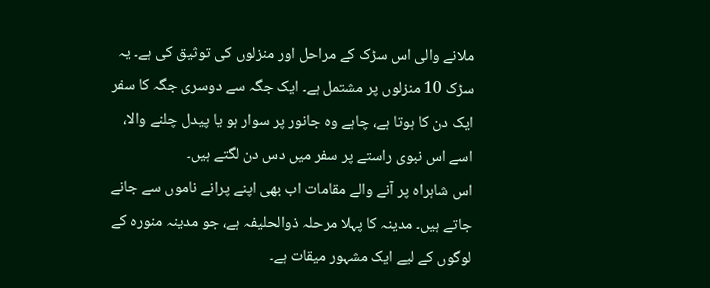ملانے والی اس سڑک کے مراحل اور منزلوں کی توثیق کی ہے۔ یہ سڑک 10 منزلوں پر مشتمل ہے۔ ایک جگہ سے دوسری جگہ کا سفر ایک دن کا ہوتا ہے، چاہے وہ جانور پر سوار ہو یا پیدل چلنے والا، اسے اس نبوی راستے پر سفر میں دس دن لگتے ہیں۔
اس شاہراہ پر آنے والے مقامات اب بھی اپنے پرانے ناموں سے جانے جاتے ہیں۔ مدینہ کا پہلا مرحلہ ذوالحلیفہ ہے، جو مدینہ منورہ کے لوگوں کے لیے ایک مشہور میقات ہے۔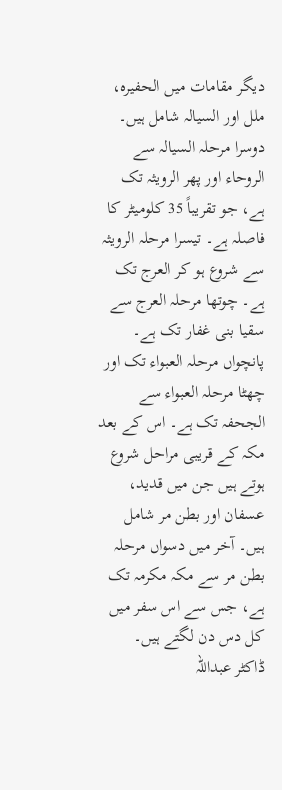دیگر مقامات میں الحفیرہ، ملل اور السیالہ شامل ہیں۔ دوسرا مرحلہ السیالہ سے الروحاء اور پھر الرویثہ تک ہے، جو تقریباً 35 کلومیٹر کا فاصلہ ہے۔ تیسرا مرحلہ الرویثہ سے شروع ہو کر العرج تک ہے۔ چوتھا مرحلہ العرج سے سقیا بنی غفار تک ہے۔ پانچواں مرحلہ العبواء تک اور چھٹا مرحلہ العبواء سے الجحفہ تک ہے۔ اس کے بعد مکہ کے قریبی مراحل شروع ہوتے ہیں جن میں قدید، عسفان اور بطن مر شامل ہیں۔ آخر میں دسواں مرحلہ بطن مر سے مکہ مکرمہ تک ہے، جس سے اس سفر میں کل دس دن لگتے ہیں۔
ڈاکٹر عبداللہ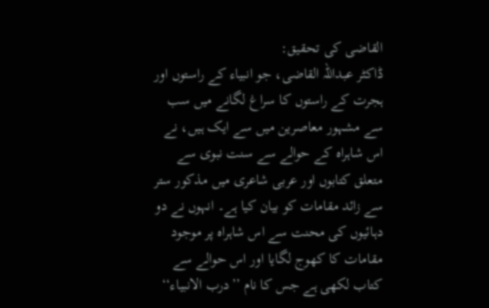القاضی کی تحقیق:
ڈاکٹر عبداللہ القاضی، جو انبیاء کے راستوں اور ہجرت کے راستوں کا سراغ لگانے میں سب سے مشہور معاصرین میں سے ایک ہیں، نے اس شاہراہ کے حوالے سے سنت نبوی سے متعلق کتابوں اور عربی شاعری میں مذکور ستر سے زائد مقامات کو بیان کیا ہے۔ انہوں نے دو دہائیوں کی محنت سے اس شاہراہ پر موجود مقامات کا کھوج لگایا اور اس حوالے سے کتاب لکھی ہے جس کا نام ’’درب الانبیاء‘‘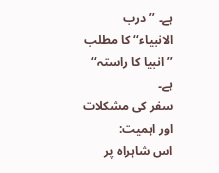ہے۔ ’’درب الانبیاء‘‘ کا مطلب ’’انبیا کا راستہ‘‘ ہے۔
سفر کی مشکلات اور اہمیت:
اس شاہراہ پر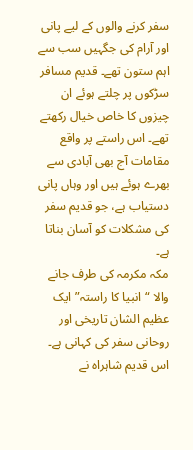سفر کرنے والوں کے لیے پانی اور آرام کی جگہیں سب سے اہم ستون تھے۔ قدیم مسافر سڑکوں پر چلتے ہوئے ان چیزوں کا خاص خیال رکھتے تھے۔ اس راستے پر واقع مقامات آج بھی آبادی سے بھرے ہوئے ہیں اور وہاں پانی دستیاب ہے، جو قدیم سفر کی مشکلات کو آسان بناتا ہے۔
مکہ مکرمہ کی طرف جانے والا “انبیا کا راستہ” ایک عظیم الشان تاریخی اور روحانی سفر کی کہانی ہے۔ اس قدیم شاہراہ نے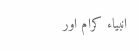انبیاء کرام اور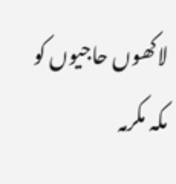لاکھوں حاجیوں کو مکہ مکرمہ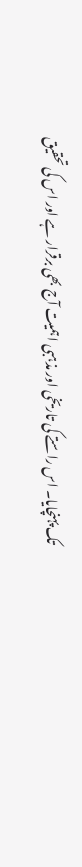تک پہنچایا۔ اس راستے کی تاریخی اور مذہبی اہمیت آج بھی برقرار ہے اور اس کی تحقیق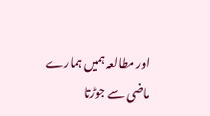اور مطالعہ ہمیں ہمارے ماضی سے جوڑتا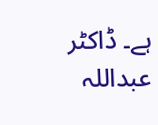ہے۔ ڈاکٹر عبداللہ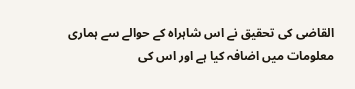القاضی کی تحقیق نے اس شاہراہ کے حوالے سے ہماری معلومات میں اضافہ کیا ہے اور اس کی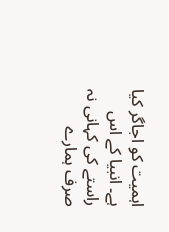اہمیت کو اجاگر کیا ہے۔ انبیا کے اس راستے کی کہانی نہ صرف ہمارے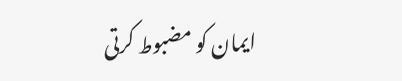ایمان کو مضبوط کرتی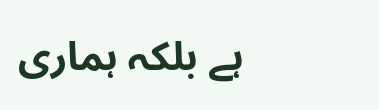ہے بلکہ ہماری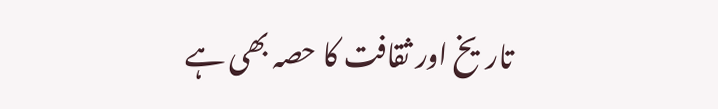تاریخ اور ثقافت کا حصہ بھی ہے